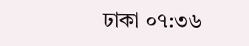ঢাকা ০৭:৩৬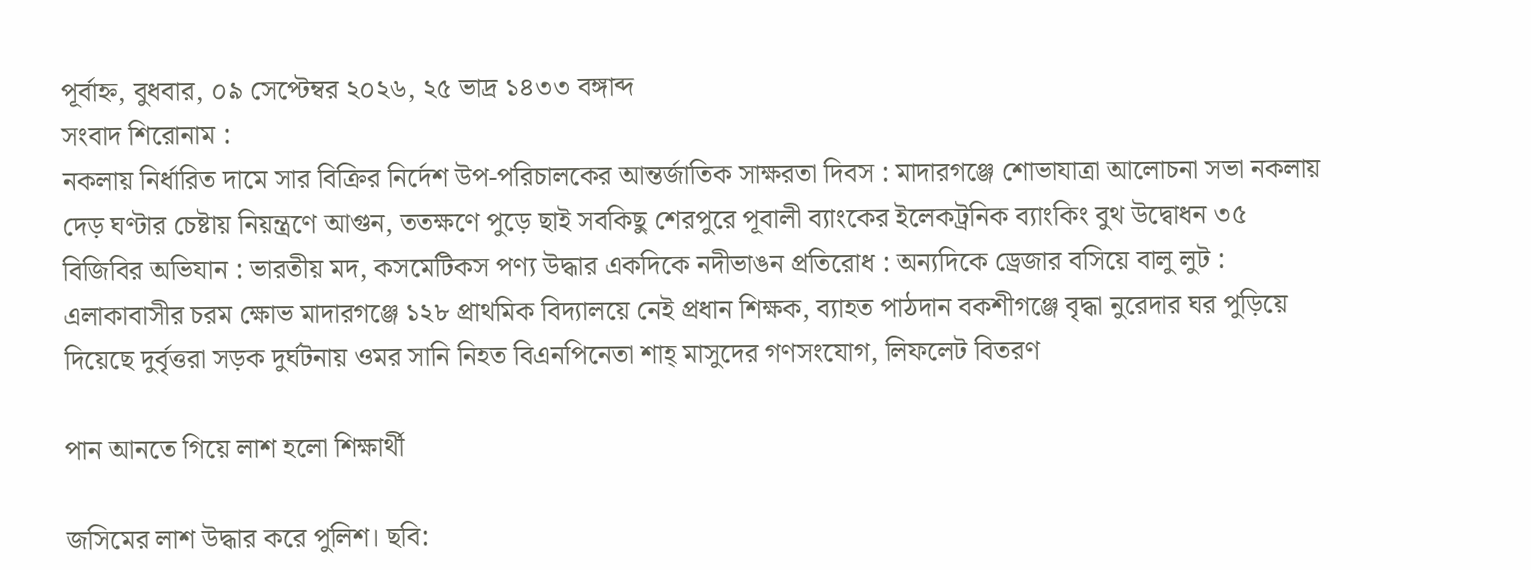পূর্বাহ্ন, বুধবার, ০৯ সেপ্টেম্বর ২০২৬, ২৫ ভাদ্র ১৪৩৩ বঙ্গাব্দ
সংবাদ শিরোনাম :
নকলায় নির্ধারিত দামে সার বিক্রির নির্দেশ উপ-পরিচালকের আন্তর্জাতিক সাক্ষরতা দিবস : মাদারগঞ্জে শোভাযাত্রা আলোচনা সভা নকলায় দেড় ঘণ্টার চেষ্টায় নিয়ন্ত্রণে আগুন, ততক্ষণে পুড়ে ছাই সবকিছু শেরপুরে পূবালী ব্যাংকের ইলেকট্রনিক ব্যাংকিং বুথ উদ্বোধন ৩৫ বিজিবির অভিযান : ভারতীয় মদ, কসমেটিকস পণ্য উদ্ধার একদিকে নদীভাঙন প্রতিরোধ : অন্যদিকে ড্রেজার বসিয়ে বালু লুট : এলাকাবাসীর চরম ক্ষোভ মাদারগঞ্জে ১২৮ প্রাথমিক বিদ্যালয়ে নেই প্রধান শিক্ষক, ব্যাহত পাঠদান বকশীগঞ্জে বৃদ্ধা নুরেদার ঘর পুড়িয়ে দিয়েছে দুর্বৃত্তরা সড়ক দুর্ঘটনায় ওমর সানি নিহত বিএনপিনেতা শাহ্ মাসুদের গণসংযোগ, লিফলেট বিতরণ

পান আনতে গিয়ে লাশ হলো শিক্ষার্থী

জসিমের লাশ উদ্ধার করে পুলিশ। ছবি: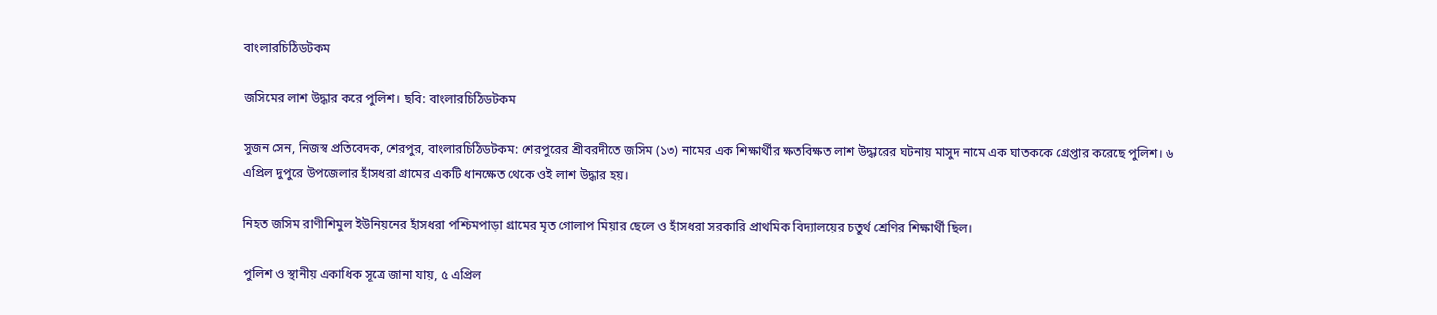বাংলারচিঠিডটকম

জসিমের লাশ উদ্ধার করে পুলিশ। ছবি: বাংলারচিঠিডটকম

সুজন সেন, নিজস্ব প্রতিবেদক, শেরপুর, বাংলারচিঠিডটকম: শেরপুরের শ্রীবরদীতে জসিম (১৩) নামের এক শিক্ষার্থীর ক্ষতবিক্ষত লাশ উদ্ধারের ঘটনায় মাসুদ নামে এক ঘাতককে গ্রেপ্তার করেছে পুলিশ। ৬ এপ্রিল দুপুরে উপজেলার হাঁসধরা গ্রামের একটি ধানক্ষেত থেকে ওই লাশ উদ্ধার হয়।

নিহত জসিম রাণীশিমুল ইউনিয়নের হাঁসধরা পশ্চিমপাড়া গ্রামের মৃত গোলাপ মিয়ার ছেলে ও হাঁসধরা সরকারি প্রাথমিক বিদ্যালয়ের চতুর্থ শ্রেণির শিক্ষার্থী ছিল।

পুলিশ ও স্থানীয় একাধিক সূত্রে জানা যায়, ৫ এপ্রিল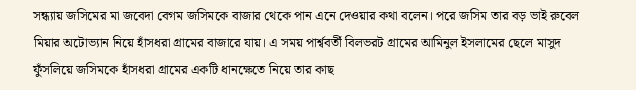সন্ধ্যায় জসিমের মা জবেদা বেগম জসিমকে বাজার থেকে পান এনে দেওয়ার কথা বলেন। পরে জসিম তার বড় ভাই রুবেল মিয়ার অটোভ্যান নিয়ে হাঁসধরা গ্রামের বাজারে যায়। এ সময় পার্শ্ববর্তী বিলভরট গ্রামের আমিনুল ইসলামের ছেলে মাসুদ ফুঁসলিয়ে জসিমকে হাঁসধরা গ্রামের একটি ধানক্ষেতে নিয়ে তার কাছ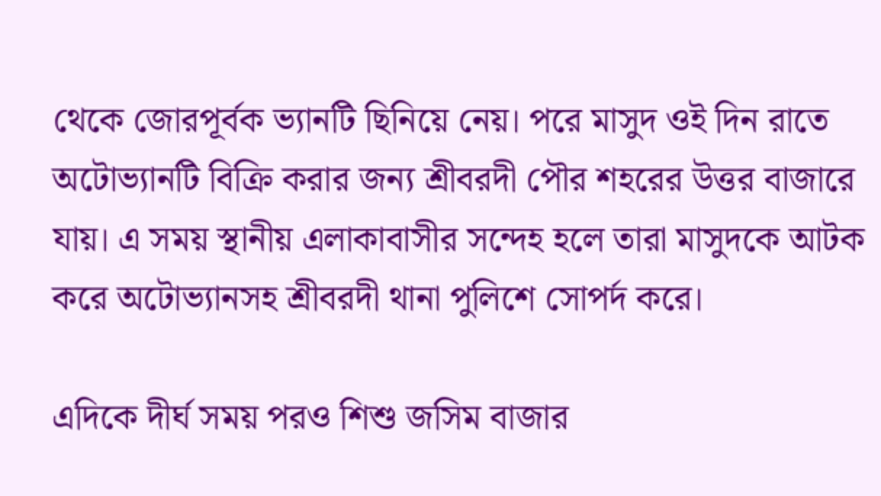থেকে জোরপূর্বক ভ্যানটি ছিনিয়ে নেয়। পরে মাসুদ ওই দিন রাতে অটোভ্যানটি বিক্রি করার জন্য শ্রীবরদী পৌর শহরের উত্তর বাজারে যায়। এ সময় স্থানীয় এলাকাবাসীর সন্দেহ হলে তারা মাসুদকে আটক করে অটোভ্যানসহ শ্রীবরদী থানা পুলিশে সোপর্দ করে।

এদিকে দীর্ঘ সময় পরও শিশু জসিম বাজার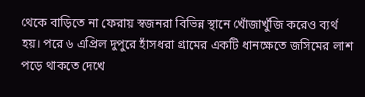থেকে বাড়িতে না ফেরায় স্বজনরা বিভিন্ন স্থানে খোঁজাখুঁজি করেও ব্যর্থ হয়। পরে ৬ এপ্রিল দুপুরে হাঁসধরা গ্রামের একটি ধানক্ষেতে জসিমের লাশ পড়ে থাকতে দেখে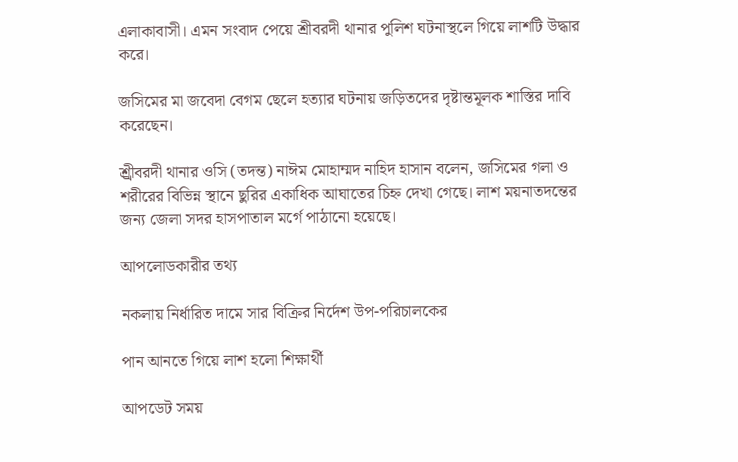এলাকাবাসী। এমন সংবাদ পেয়ে শ্রীবরদী থানার পুলিশ ঘটনাস্থলে গিয়ে লাশটি উদ্ধার করে।

জসিমের মা জবেদা বেগম ছেলে হত্যার ঘটনায় জড়িতদের দৃষ্টান্তমূলক শাস্তির দাবি করেছেন।

শ্র্রীবরদী থানার ওসি (তদন্ত) নাঈম মোহাম্মদ নাহিদ হাসান বলেন, জসিমের গলা ও শরীরের বিভিন্ন স্থানে ছুরির একাধিক আঘাতের চিহ্ন দেখা গেছে। লাশ ময়নাতদন্তের জন্য জেলা সদর হাসপাতাল মর্গে পাঠানো হয়েছে।

আপলোডকারীর তথ্য

নকলায় নির্ধারিত দামে সার বিক্রির নির্দেশ উপ-পরিচালকের

পান আনতে গিয়ে লাশ হলো শিক্ষার্থী

আপডেট সময়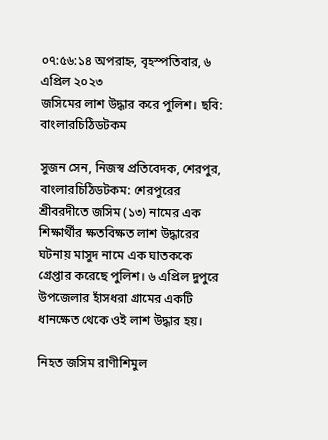০৭:৫৬:১৪ অপরাহ্ন, বৃহস্পতিবার, ৬ এপ্রিল ২০২৩
জসিমের লাশ উদ্ধার করে পুলিশ। ছবি: বাংলারচিঠিডটকম

সুজন সেন, নিজস্ব প্রতিবেদক, শেরপুর, বাংলারচিঠিডটকম: শেরপুরের শ্রীবরদীতে জসিম (১৩) নামের এক শিক্ষার্থীর ক্ষতবিক্ষত লাশ উদ্ধারের ঘটনায় মাসুদ নামে এক ঘাতককে গ্রেপ্তার করেছে পুলিশ। ৬ এপ্রিল দুপুরে উপজেলার হাঁসধরা গ্রামের একটি ধানক্ষেত থেকে ওই লাশ উদ্ধার হয়।

নিহত জসিম রাণীশিমুল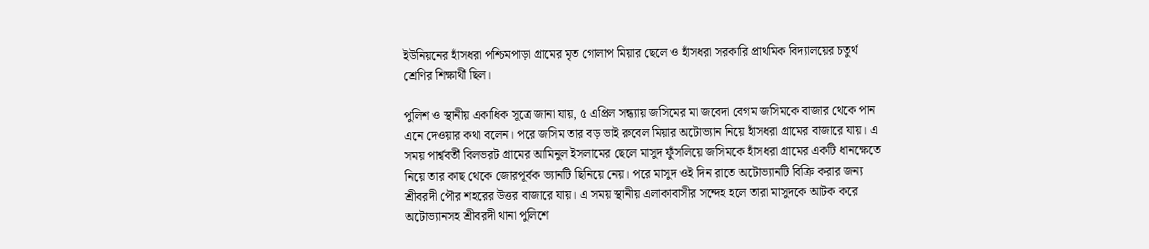ইউনিয়নের হাঁসধরা পশ্চিমপাড়া গ্রামের মৃত গোলাপ মিয়ার ছেলে ও হাঁসধরা সরকারি প্রাথমিক বিদ্যালয়ের চতুর্থ শ্রেণির শিক্ষার্থী ছিল।

পুলিশ ও স্থানীয় একাধিক সূত্রে জানা যায়, ৫ এপ্রিল সন্ধ্যায় জসিমের মা জবেদা বেগম জসিমকে বাজার থেকে পান এনে দেওয়ার কথা বলেন। পরে জসিম তার বড় ভাই রুবেল মিয়ার অটোভ্যান নিয়ে হাঁসধরা গ্রামের বাজারে যায়। এ সময় পার্শ্ববর্তী বিলভরট গ্রামের আমিনুল ইসলামের ছেলে মাসুদ ফুঁসলিয়ে জসিমকে হাঁসধরা গ্রামের একটি ধানক্ষেতে নিয়ে তার কাছ থেকে জোরপূর্বক ভ্যানটি ছিনিয়ে নেয়। পরে মাসুদ ওই দিন রাতে অটোভ্যানটি বিক্রি করার জন্য শ্রীবরদী পৌর শহরের উত্তর বাজারে যায়। এ সময় স্থানীয় এলাকাবাসীর সন্দেহ হলে তারা মাসুদকে আটক করে অটোভ্যানসহ শ্রীবরদী থানা পুলিশে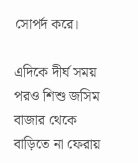সোপর্দ করে।

এদিকে দীর্ঘ সময় পরও শিশু জসিম বাজার থেকে বাড়িতে না ফেরায়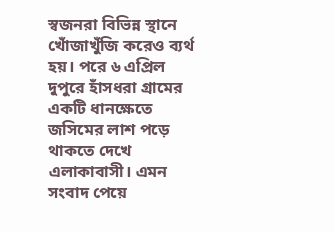স্বজনরা বিভিন্ন স্থানে খোঁজাখুঁজি করেও ব্যর্থ হয়। পরে ৬ এপ্রিল দুপুরে হাঁসধরা গ্রামের একটি ধানক্ষেতে জসিমের লাশ পড়ে থাকতে দেখে এলাকাবাসী। এমন সংবাদ পেয়ে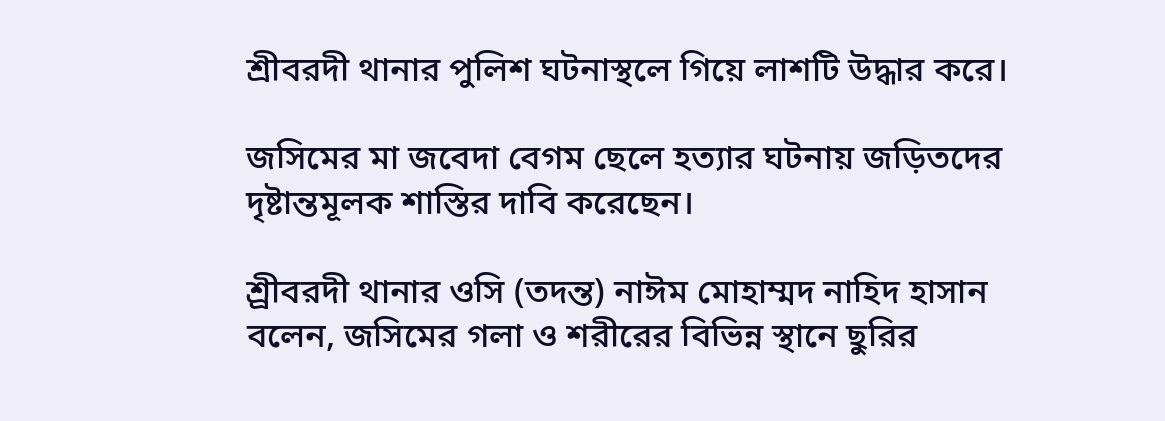শ্রীবরদী থানার পুলিশ ঘটনাস্থলে গিয়ে লাশটি উদ্ধার করে।

জসিমের মা জবেদা বেগম ছেলে হত্যার ঘটনায় জড়িতদের দৃষ্টান্তমূলক শাস্তির দাবি করেছেন।

শ্র্রীবরদী থানার ওসি (তদন্ত) নাঈম মোহাম্মদ নাহিদ হাসান বলেন, জসিমের গলা ও শরীরের বিভিন্ন স্থানে ছুরির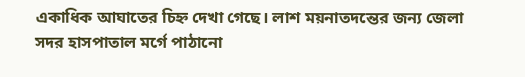একাধিক আঘাতের চিহ্ন দেখা গেছে। লাশ ময়নাতদন্তের জন্য জেলা সদর হাসপাতাল মর্গে পাঠানো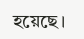হয়েছে।